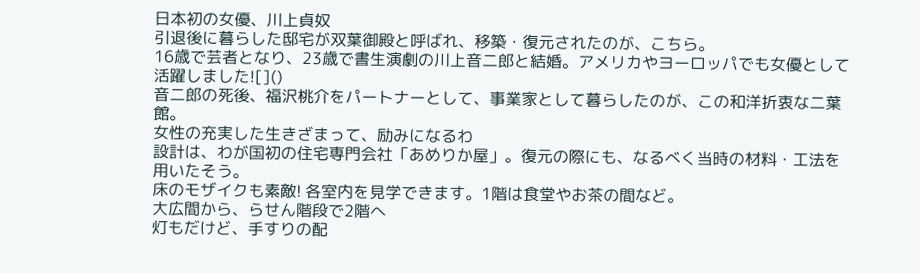日本初の女優、川上貞奴
引退後に暮らした邸宅が双葉御殿と呼ばれ、移築・復元されたのが、こちら。
16歳で芸者となり、23歳で書生演劇の川上音二郎と結婚。アメリカやヨーロッパでも女優として活躍しました![]()
音二郎の死後、福沢桃介をパートナーとして、事業家として暮らしたのが、この和洋折衷な二葉館。
女性の充実した生きざまって、励みになるわ
設計は、わが国初の住宅専門会社「あめりか屋」。復元の際にも、なるべく当時の材料・工法を用いたそう。
床のモザイクも素敵! 各室内を見学できます。1階は食堂やお茶の間など。
大広間から、らせん階段で2階へ
灯もだけど、手すりの配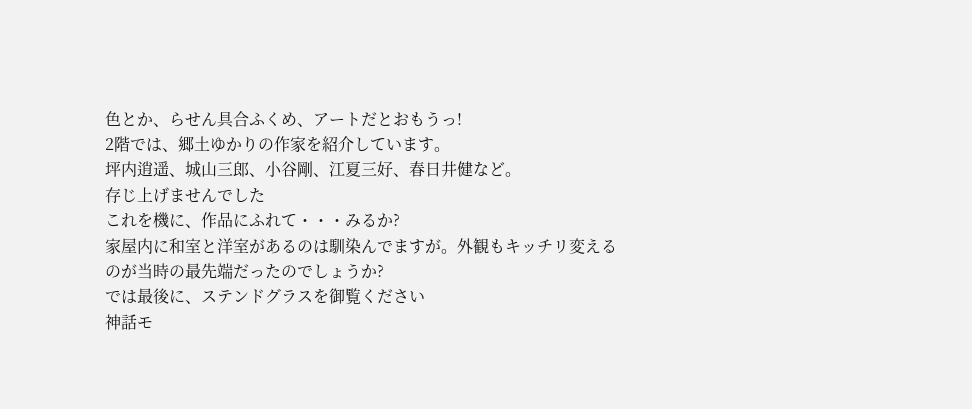色とか、らせん具合ふくめ、アートだとおもうっ!
2階では、郷土ゆかりの作家を紹介しています。
坪内逍遥、城山三郎、小谷剛、江夏三好、春日井健など。
存じ上げませんでした
これを機に、作品にふれて・・・みるか?
家屋内に和室と洋室があるのは馴染んでますが。外観もキッチリ変えるのが当時の最先端だったのでしょうか?
では最後に、ステンドグラスを御覧ください
神話モ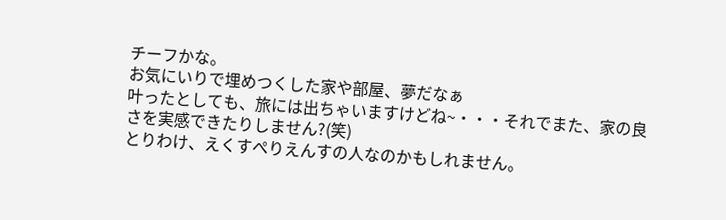チーフかな。
お気にいりで埋めつくした家や部屋、夢だなぁ
叶ったとしても、旅には出ちゃいますけどね~・・・それでまた、家の良さを実感できたりしません?(笑)
とりわけ、えくすぺりえんすの人なのかもしれません。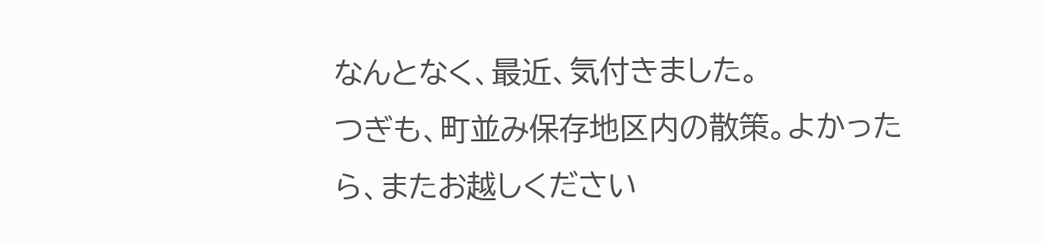なんとなく、最近、気付きました。
つぎも、町並み保存地区内の散策。よかったら、またお越しください